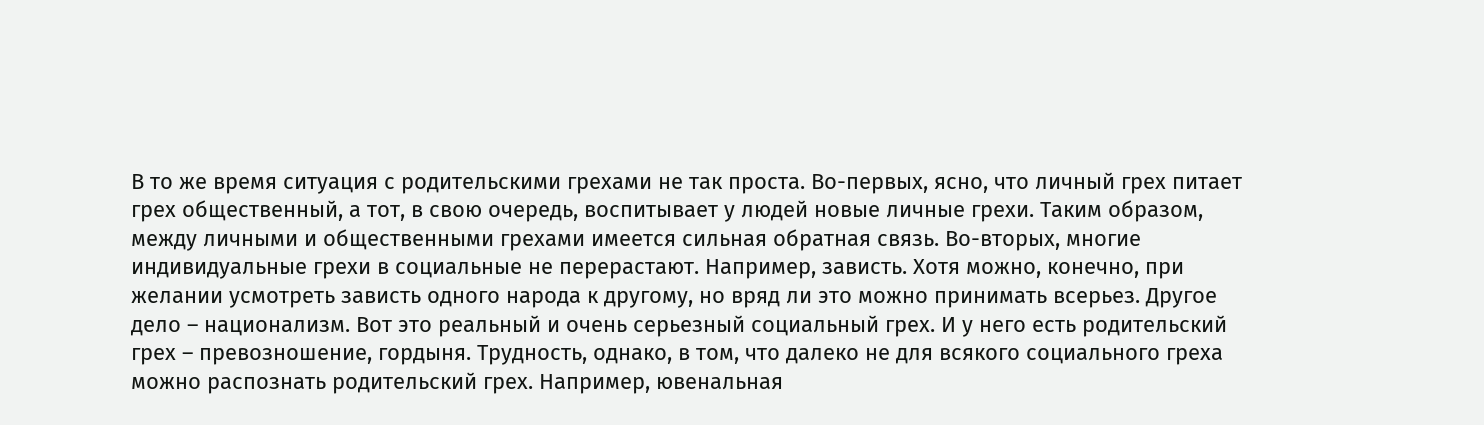В то же время ситуация с родительскими грехами не так проста. Во-первых, ясно, что личный грех питает грех общественный, а тот, в свою очередь, воспитывает у людей новые личные грехи. Таким образом, между личными и общественными грехами имеется сильная обратная связь. Во-вторых, многие индивидуальные грехи в социальные не перерастают. Например, зависть. Хотя можно, конечно, при желании усмотреть зависть одного народа к другому, но вряд ли это можно принимать всерьез. Другое дело – национализм. Вот это реальный и очень серьезный социальный грех. И у него есть родительский грех – превозношение, гордыня. Трудность, однако, в том, что далеко не для всякого социального греха можно распознать родительский грех. Например, ювенальная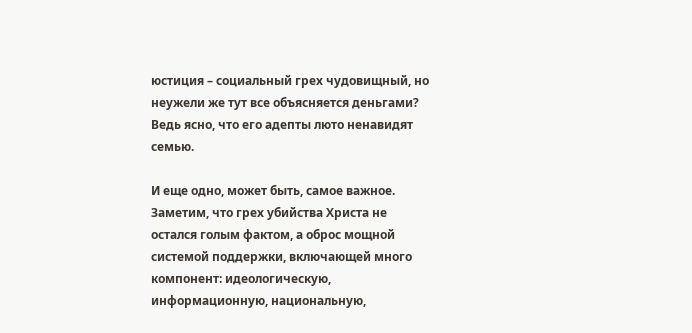юстиция – социальный грех чудовищный, но неужели же тут все объясняется деньгами? Ведь ясно, что его адепты люто ненавидят семью.

И еще одно, может быть, самое важное. Заметим, что грех убийства Христа не остался голым фактом, а оброс мощной системой поддержки, включающей много компонент: идеологическую, информационную, национальную,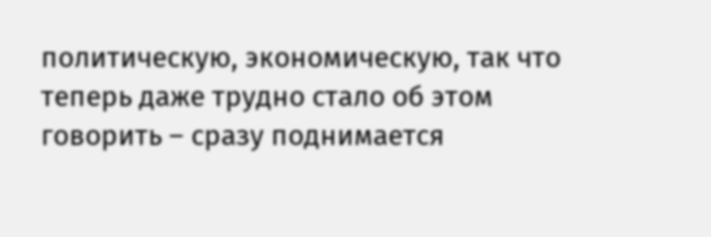политическую, экономическую, так что теперь даже трудно стало об этом говорить – сразу поднимается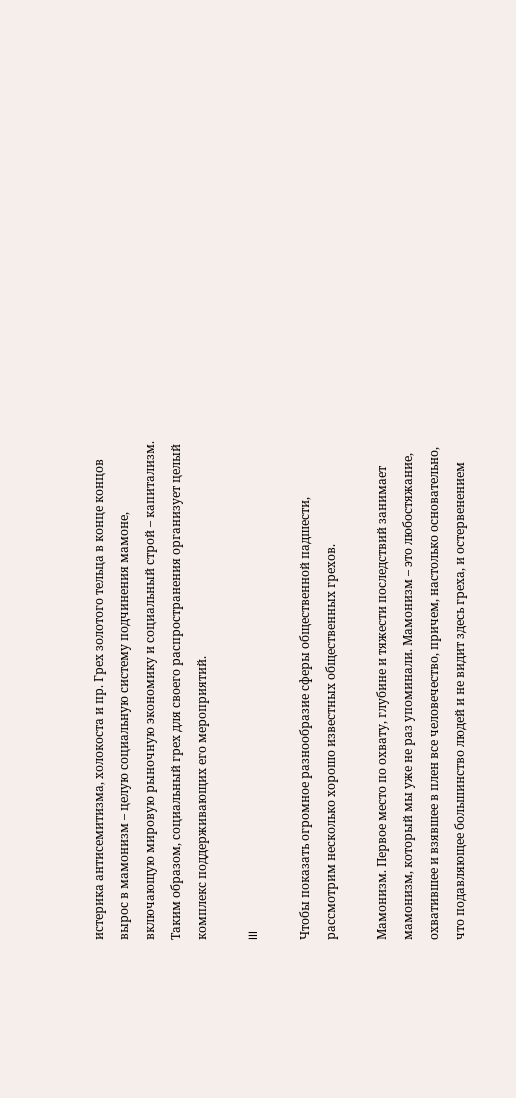истерика антисемитизма, холокоста и пр. Грех золотого тельца в конце концов вырос в мамонизм – целую социальную систему подчинения мамоне, включающую мировую рыночную экономику и социальный строй – капитализм. Таким образом, социальный грех для своего распространения организует целый комплекс поддерживающих его мероприятий.

III

Чтобы показать огромное разнообразие сферы общественной падшести, рассмотрим несколько хорошо известных общественных грехов.

Мамонизм. Первое место по охвату, глубине и тяжести последствий занимает мамонизм, который мы уже не раз упоминали. Мамонизм – это любостяжание, охватившее и взявшее в плен все человечество, причем, настолько основательно, что подавляющее большинство людей и не видит здесь греха, и остервенением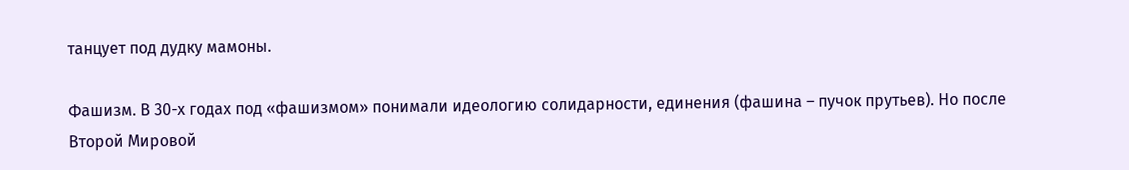танцует под дудку мамоны.

Фашизм. В 30-х годах под «фашизмом» понимали идеологию солидарности, единения (фашина – пучок прутьев). Но после Второй Мировой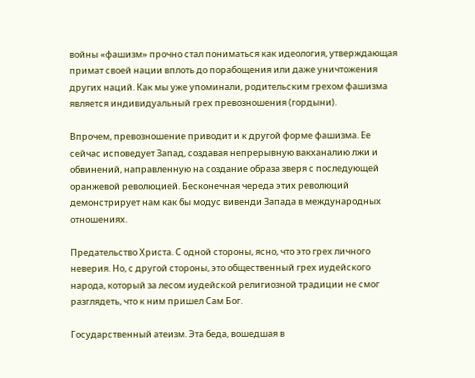войны «фашизм» прочно стал пониматься как идеология, утверждающая примат своей нации вплоть до порабощения или даже уничтожения других наций. Как мы уже упоминали, родительским грехом фашизма является индивидуальный грех превозношения (гордыни).

Впрочем, превозношение приводит и к другой форме фашизма. Ее сейчас исповедует Запад, создавая непрерывную вакханалию лжи и обвинений, направленную на создание образа зверя с последующей оранжевой революцией. Бесконечная череда этих революций демонстрирует нам как бы модус вивенди Запада в международных отношениях.

Предательство Христа. С одной стороны, ясно, что это грех личного неверия. Но, с другой стороны, это общественный грех иудейского народа, который за лесом иудейской религиозной традиции не смог разглядеть, что к ним пришел Сам Бог.

Государственный атеизм. Эта беда, вошедшая в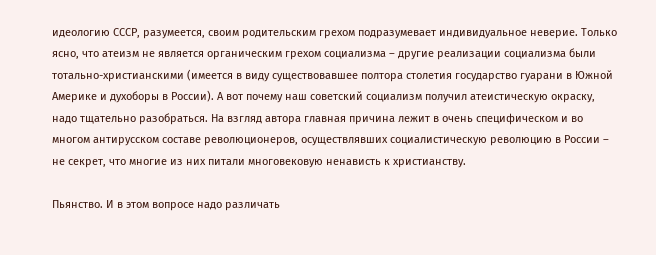идеологию СССР, разумеется, своим родительским грехом подразумевает индивидуальное неверие. Только ясно, что атеизм не является органическим грехом социализма – другие реализации социализма были тотально-христианскими (имеется в виду существовавшее полтора столетия государство гуарани в Южной Америке и духоборы в России). А вот почему наш советский социализм получил атеистическую окраску, надо тщательно разобраться. На взгляд автора главная причина лежит в очень специфическом и во многом антирусском составе революционеров, осуществлявших социалистическую революцию в России – не секрет, что многие из них питали многовековую ненависть к христианству.

Пьянство. И в этом вопросе надо различать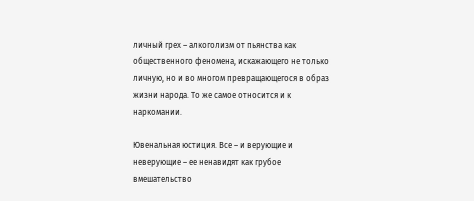личный грех – алкоголизм от пьянства как общественного феномена, искажающего не только личную, но и во многом превращающегося в образ жизни народа. То же самое относится и к наркомании.

Ювенальная юстиция. Все – и верующие и неверующие – ее ненавидят как грубое вмешательство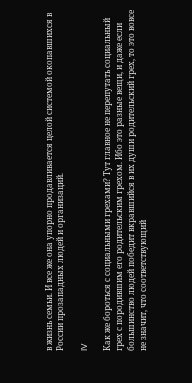в жизнь семьи. И все же она упорно продавливается целой системой окопавшихся в России прозападных людей и организаций.

IV

Как же бороться с социальными грехами? Тут главное не перепутать социальный грех с породившим его родительским грехом. Ибо это разные вещи, и даже если большинство людей победит вкравшийся в их души родительский грех, то это вовсе не значит, что соответствующий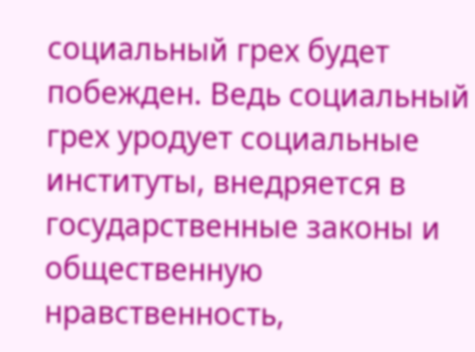социальный грех будет побежден. Ведь социальный грех уродует социальные институты, внедряется в государственные законы и общественную нравственность,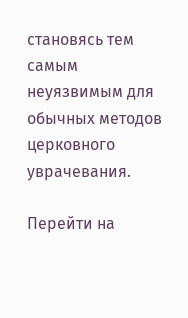становясь тем самым неуязвимым для обычных методов церковного уврачевания.

Перейти на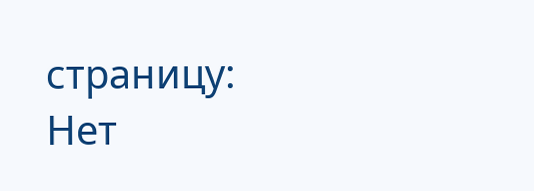страницу:
Нет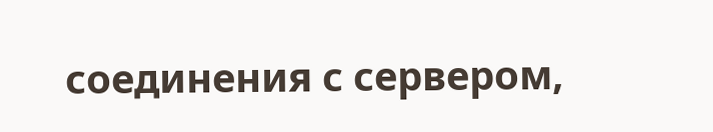соединения с сервером,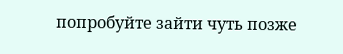попробуйте зайти чуть позже